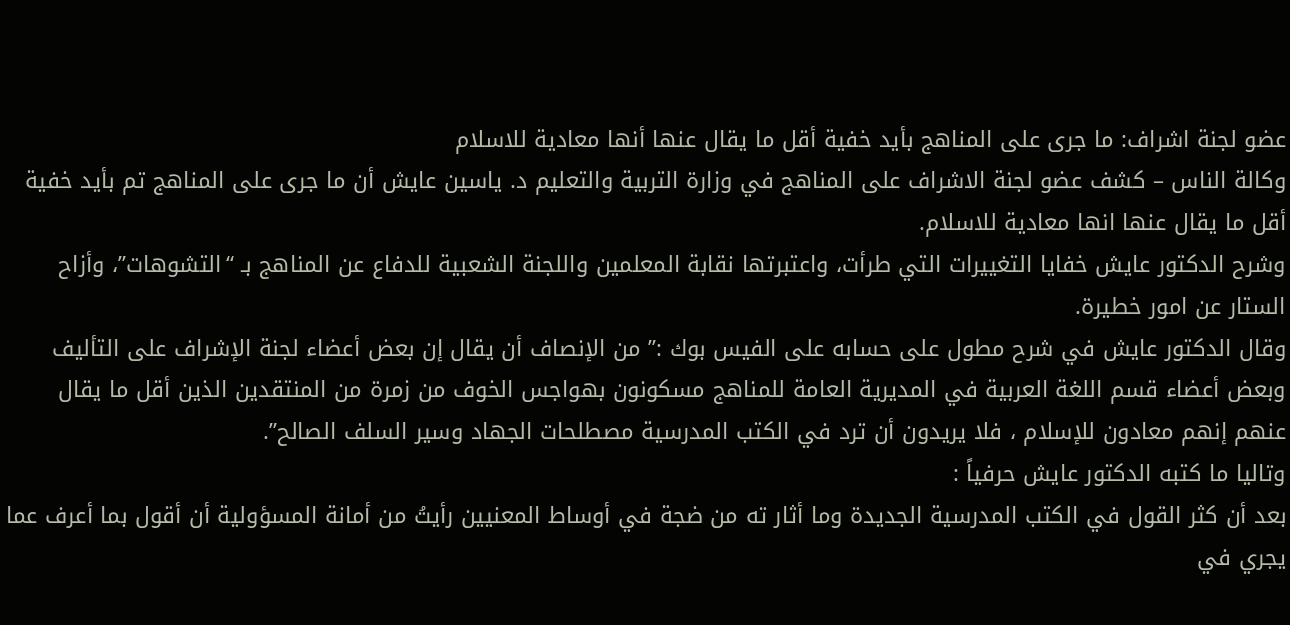عضو لجنة اشراف: ما جرى على المناهج بأيد خفية أقل ما يقال عنها أنها معادية للاسلام
وكالة الناس – كشف عضو لجنة الاشراف على المناهج في وزارة التربية والتعليم د. ياسين عايش أن ما جرى على المناهج تم بأيد خفية أقل ما يقال عنها انها معادية للاسلام.
وشرح الدكتور عايش خفايا التغييرات التي طرأت، واعتبرتها نقابة المعلمين واللجنة الشعبية للدفاع عن المناهج بـ “التشوهات”، وأزاح الستار عن امور خطيرة.
وقال الدكتور عايش في شرح مطول على حسابه على الفيس بوك :” من الإنصاف أن يقال إن بعض أعضاء لجنة الإشراف على التأليف وبعض أعضاء قسم اللغة العربية في المديرية العامة للمناهج مسكونون بهواجس الخوف من زمرة من المنتقدين الذين أقل ما يقال عنهم إنهم معادون للإسلام ، فلا يريدون أن ترد في الكتب المدرسية مصطلحات الجهاد وسير السلف الصالح”.
وتاليا ما كتبه الدكتور عايش حرفياً :
بعد أن كثر القول في الكتب المدرسية الجديدة وما أثار ته من ضجة في أوساط المعنيين رأيتُ من أمانة المسؤولية أن أقول بما أعرف عما يجري في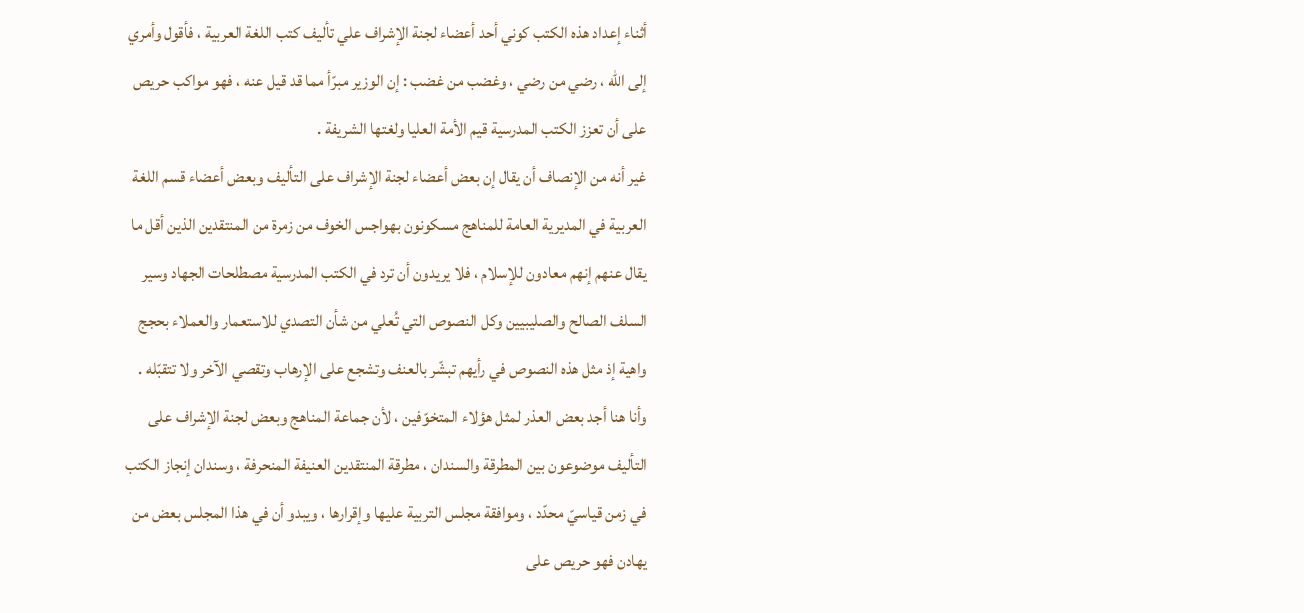أثناء إعداد هذه الكتب كوني أحد أعضاء لجنة الإشراف علي تأليف كتب اللغة العربية ، فأقول وأمري إلى الله ، رضي من رضي ، وغضب من غضب : إن الوزير مبرّأ مما قد قيل عنه ، فهو مواكب حريص على أن تعزز الكتب المدرسية قيم الأمة العليا ولغتها الشريفة .
غير أنه من الإنصاف أن يقال إن بعض أعضاء لجنة الإشراف على التأليف وبعض أعضاء قسم اللغة العربية في المديرية العامة للمناهج مسكونون بهواجس الخوف من زمرة من المنتقدين الذين أقل ما يقال عنهم إنهم معادون للإسلام ، فلا يريدون أن ترد في الكتب المدرسية مصطلحات الجهاد وسير السلف الصالح والصليبيين وكل النصوص التي تُعلي من شأن التصدي للاستعمار والعملاء بحجج واهية إذ مثل هذه النصوص في رأيهم تبشّر بالعنف وتشجع على الإرهاب وتقصي الآخر ولا تتقبّله .
وأنا هنا أجد بعض العذر لمثل هؤلاء المتخوّفين ، لأن جماعة المناهج وبعض لجنة الإشراف على التأليف موضوعون بين المطرقة والسندان ، مطرقة المنتقدين العنيفة المنحرفة ، وسندان إنجاز الكتب في زمن قياسيّ محدّد ، وموافقة مجلس التربية عليها وإقرارها ، ويبدو أن في هذا المجلس بعض من يهادن فهو حريص على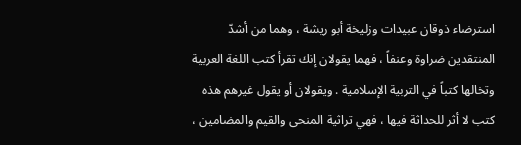استرضاء ذوقان عبيدات وزليخة أبو ريشة ، وهما من أشدّ المنتقدين ضراوة وعنفاً ، فهما يقولان إنك تقرأ كتب اللغة العربية وتخالها كتباً في التربية الإسلامية . ويقولان أو يقول غيرهم هذه كتب لا أثر للحداثة فيها ، فهي تراثية المنحى والقيم والمضامين ،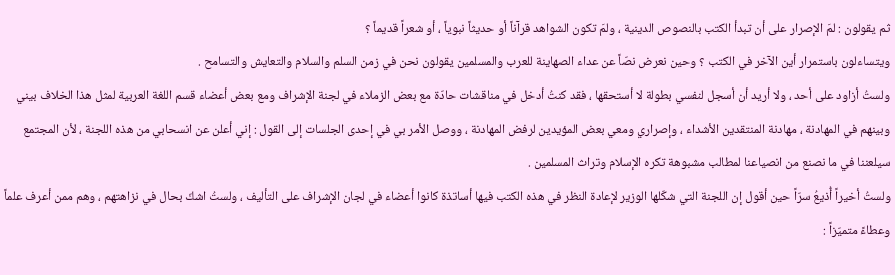ثم يقولون : لمَ الإصرار على أن تبدأ الكتب بالنصوص الدينية ، ولمَ تكون الشواهد قرآناً أو حديثاً نبوياً ، أو شعراً قديماً ؟
ويتساءلون باستمرار أين الآخر في الكتب ؟ وحين نعرض نصّاً عن عداء الصهاينة للعرب والمسلمين يقولون نحن في زمن السلم والسلام والتعايش والتسامح .
ولستُ أزاود على أحد ، ولا أريد أن أسجل لنفسي بطولة لا أستحقها ، فقد كنتُ أدخل في مناقشات حادّة مع بعض الزملاء في لجنة الإشراف ومع بعض أعضاء قسم اللغة العربية لمثل هذا الخلاف بيني وبينهم في المهادنة ، مهادنة المنتقدين الأشداء ، وإصراري ومعي بعض المؤيدين لرفض المهادنة ، ووصل الأمر بي في إحدى الجلسات إلى القول : إني أعلن عن انسحابي من هذه اللجنة ، لأن المجتمع سيلعننا في ما نصنع من انصياعنا لمطالب مشبوهة تكره الإسلام وتراث المسلمين .
ولستُ أخيراً أُذيعُ سرّاً حين أقول إن اللجنة التي شكّلها الوزير لإعادة النظر في هذه الكتب فيها أساتذة كانوا أعضاء في لجان الإشراف على التأليف ، ولستُ اشكّ بحال في نزاهتهم ، وهم ممن أعرف علماً وعطاءً متميّزاً :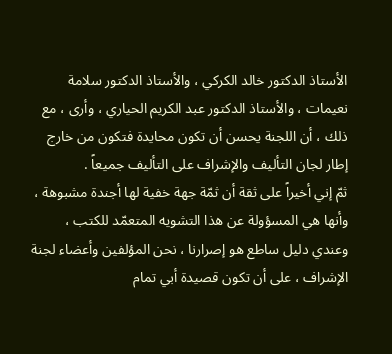الأستاذ الدكتور خالد الكركي ، والأستاذ الدكتور سلامة نعيمات ، والأستاذ الدكتور عبد الكريم الحياري ، وأرى ، مع ذلك ، أن اللجنة يحسن أن تكون محايدة فتكون من خارج إطار لجان التأليف والإشراف على التأليف جميعاً .
ثمّ إني أخيراً على ثقة أن ثمّة جهة خفية لها أجندة مشبوهة ، وأنها هي المسؤولة عن هذا التشويه المتعمّد للكتب ، وعندي دليل ساطع هو إصرارنا ، نحن المؤلفين وأعضاء لجنة الإشراف ، على أن تكون قصيدة أبي تمام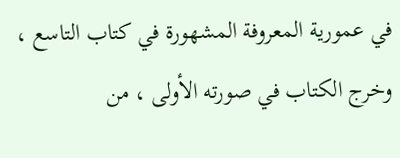في عمورية المعروفة المشهورة في كتاب التاسع ، وخرج الكتاب في صورته الأولى ، من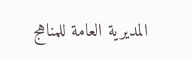المديرية العامة للمناهج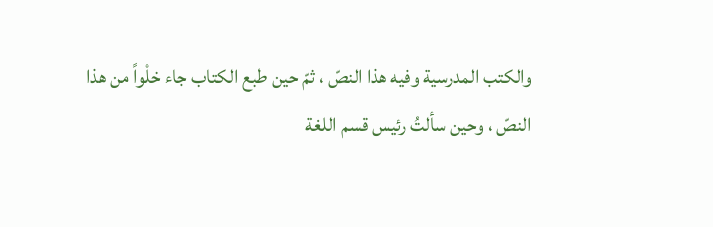والكتب المدرسية وفيه هذا النصّ ، ثمّ حين طبع الكتاب جاء خلْواً من هذا النصّ ، وحين سألتُ رئيس قسم اللغة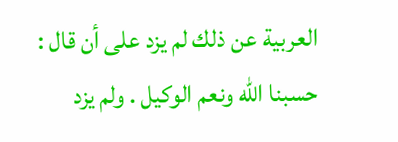العربية عن ذلك لم يزد على أن قال : حسبنا الله ونعم الوكيل . ولم يزد